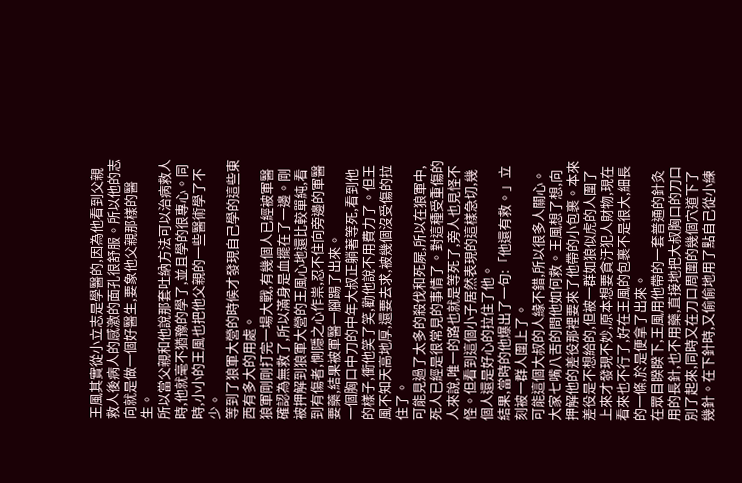王風其實從小立志是學醫的,因為他看到父親救人後病人的感激的面孔很舒服。所以他的志向就是做一個好醫生,要象他父親那樣的醫生。
所以當父親和他說那套吐納方法可以治病救人時,他就毫不猶豫的學了,並且學的很專心。同時,小小的王風也把他父親的一些醫術學了不少。
等到了狼軍大營的時候才發現自己學的這些東西有多大的用處。
狼軍剛剛打完一場大戰,有幾個人已經被軍醫確認為無救了,所以滿身是血擺在了一邊。剛被押解到狼軍大營的王風心地還比較單純,看到有傷者,惻隱之心作祟,忍不住向旁邊的軍醫要藥,結果被軍醫一腳踢了出來。
一個胸口中刀的中年大叔正躺著等死,看到他的樣子,衝他笑了笑,勸他說不用費力了。但王風不知天高地厚,還要去求,被幾個沒受傷的拉住了。
可能見過了太多的殺伐和死屍,所以在狼軍中,死人已經是很常見的事情了。對這種受重傷的人來說,唯一的路也就是等死了,旁人也見怪不怪。但看到這個小子居然表現的這樣急切,幾個人還是好心的拉住了他。
結果,當時的他爆出了一句:「他還有救。」立刻被一群人圍上了。
可能這個大叔的人緣不錯,所以很多人關心。大家七嘴八舌的問他如何救。王風想了想,向押解他的差役那裡要來了他帶的小包裹。本來差役是不想給的,但被一群如狼似虎的人圍了上來才發現不妙,原本想要貪汙犯人財物,現在看來也不行了,好在王風的包裹不是很大,細長的一條,於是便拿了出來。
在眾目睽睽下,王風用他帶的一套普通的針灸用的長針,也不用藥,直接地把大叔胸口的刀口別了起來,同時又在刀口周圍的幾個穴道下了幾針。在下針時,又偷偷地用了點自己從小練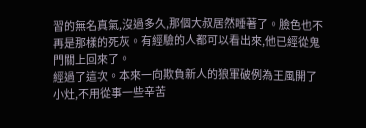習的無名真氣,沒過多久,那個大叔居然睡著了。臉色也不再是那樣的死灰。有經驗的人都可以看出來,他已經從鬼門關上回來了。
經過了這次。本來一向欺負新人的狼軍破例為王風開了小灶,不用從事一些辛苦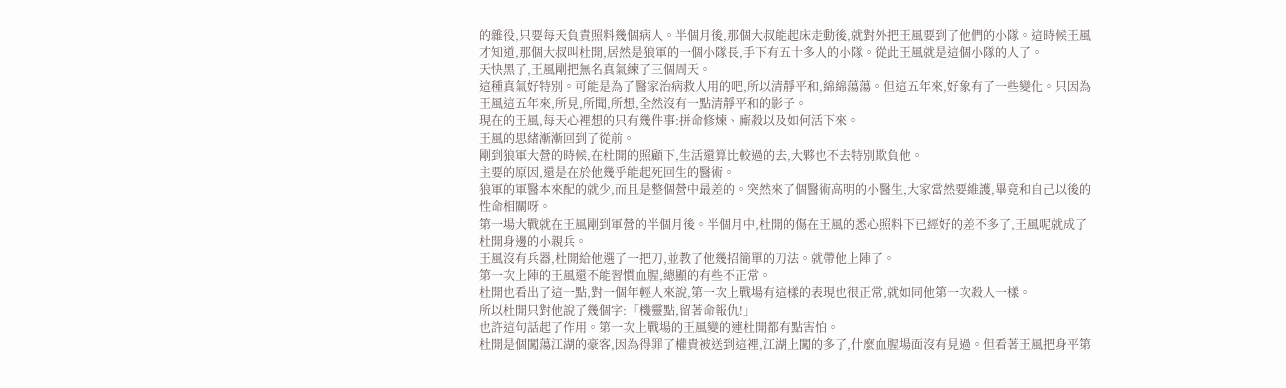的雜役,只要每天負責照料幾個病人。半個月後,那個大叔能起床走動後,就對外把王風要到了他們的小隊。這時候王風才知道,那個大叔叫杜開,居然是狼軍的一個小隊長,手下有五十多人的小隊。從此王風就是這個小隊的人了。
天快黑了,王風剛把無名真氣練了三個周天。
這種真氣好特別。可能是為了醫家治病救人用的吧,所以清靜平和,綿綿蕩蕩。但這五年來,好象有了一些變化。只因為王風這五年來,所見,所聞,所想,全然沒有一點清靜平和的影子。
現在的王風,每天心裡想的只有幾件事:拼命修煉、廝殺以及如何活下來。
王風的思緒漸漸回到了從前。
剛到狼軍大營的時候,在杜開的照顧下,生活還算比較過的去,大夥也不去特別欺負他。
主要的原因,還是在於他幾乎能起死回生的醫術。
狼軍的軍醫本來配的就少,而且是整個營中最差的。突然來了個醫術高明的小醫生,大家當然要維護,畢竟和自己以後的性命相關呀。
第一場大戰就在王風剛到軍營的半個月後。半個月中,杜開的傷在王風的悉心照料下已經好的差不多了,王風呢就成了杜開身邊的小親兵。
王風沒有兵器,杜開給他選了一把刀,並教了他幾招簡單的刀法。就帶他上陣了。
第一次上陣的王風還不能習慣血腥,總顯的有些不正常。
杜開也看出了這一點,對一個年輕人來說,第一次上戰場有這樣的表現也很正常,就如同他第一次殺人一樣。
所以杜開只對他說了幾個字:「機靈點,留著命報仇!」
也許這句話起了作用。第一次上戰場的王風變的連杜開都有點害怕。
杜開是個闖蕩江湖的豪客,因為得罪了權貴被送到這裡,江湖上闖的多了,什麼血腥場面沒有見過。但看著王風把身平第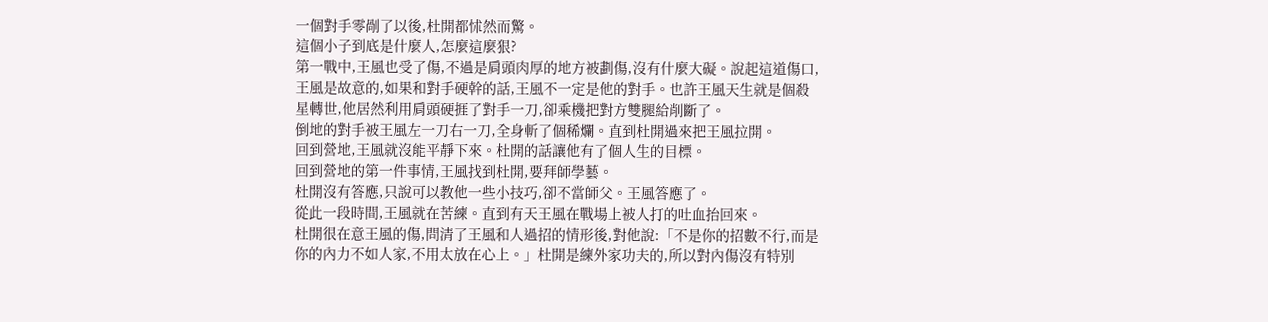一個對手零剮了以後,杜開都怵然而驚。
這個小子到底是什麼人,怎麼這麼狠?
第一戰中,王風也受了傷,不過是肩頭肉厚的地方被劃傷,沒有什麼大礙。說起這道傷口,王風是故意的,如果和對手硬幹的話,王風不一定是他的對手。也許王風天生就是個殺星轉世,他居然利用肩頭硬捱了對手一刀,卻乘機把對方雙腿給削斷了。
倒地的對手被王風左一刀右一刀,全身斬了個稀爛。直到杜開過來把王風拉開。
回到營地,王風就沒能平靜下來。杜開的話讓他有了個人生的目標。
回到營地的第一件事情,王風找到杜開,要拜師學藝。
杜開沒有答應,只說可以教他一些小技巧,卻不當師父。王風答應了。
從此一段時間,王風就在苦練。直到有天王風在戰場上被人打的吐血抬回來。
杜開很在意王風的傷,問清了王風和人過招的情形後,對他說:「不是你的招數不行,而是你的內力不如人家,不用太放在心上。」杜開是練外家功夫的,所以對內傷沒有特別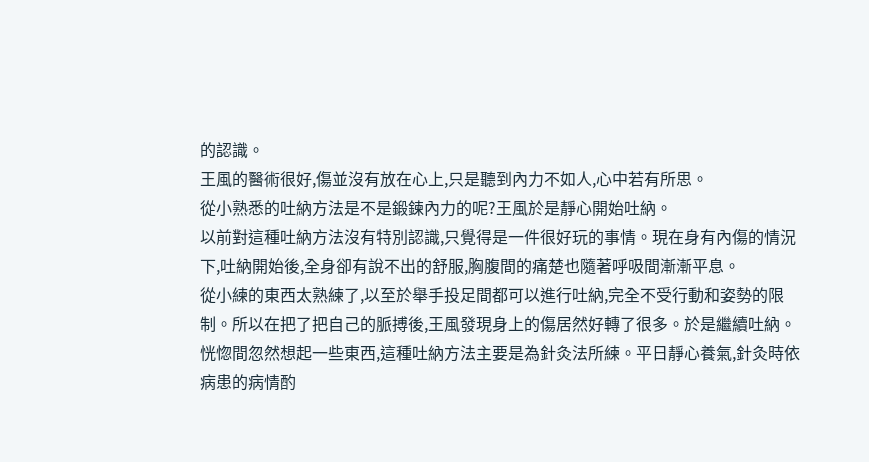的認識。
王風的醫術很好,傷並沒有放在心上,只是聽到內力不如人,心中若有所思。
從小熟悉的吐納方法是不是鍛鍊內力的呢?王風於是靜心開始吐納。
以前對這種吐納方法沒有特別認識,只覺得是一件很好玩的事情。現在身有內傷的情況下,吐納開始後,全身卻有說不出的舒服,胸腹間的痛楚也隨著呼吸間漸漸平息。
從小練的東西太熟練了,以至於舉手投足間都可以進行吐納,完全不受行動和姿勢的限制。所以在把了把自己的脈搏後,王風發現身上的傷居然好轉了很多。於是繼續吐納。
恍惚間忽然想起一些東西,這種吐納方法主要是為針灸法所練。平日靜心養氣,針灸時依病患的病情酌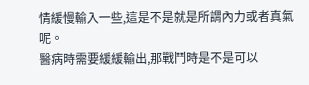情緩慢輸入一些,這是不是就是所謂內力或者真氣呢。
醫病時需要緩緩輸出,那戰鬥時是不是可以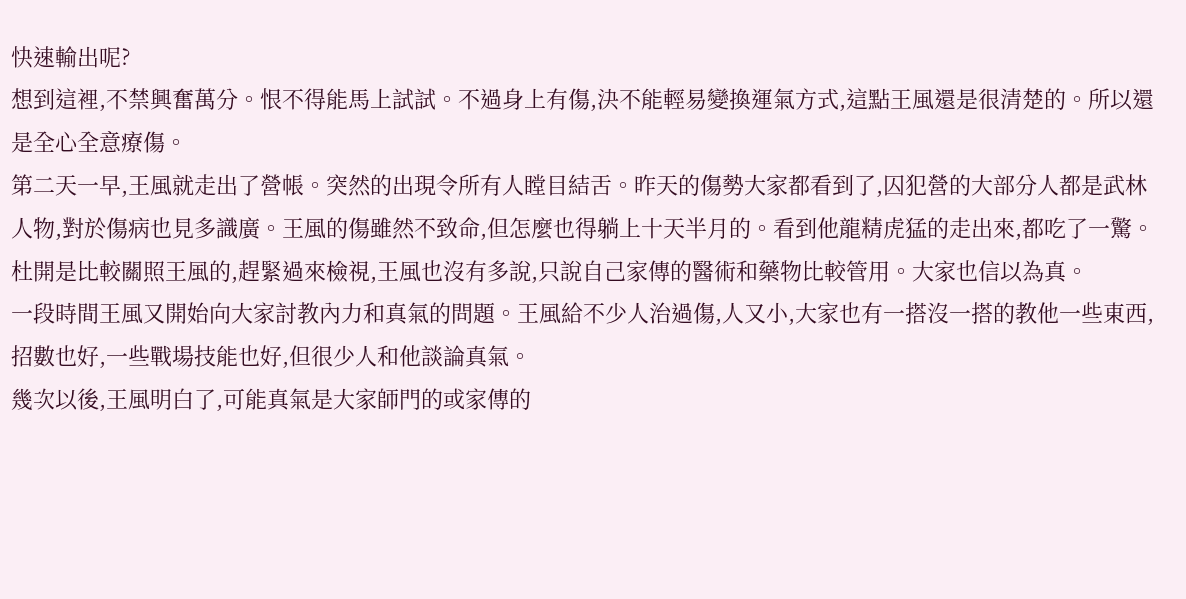快速輸出呢?
想到這裡,不禁興奮萬分。恨不得能馬上試試。不過身上有傷,決不能輕易變換運氣方式,這點王風還是很清楚的。所以還是全心全意療傷。
第二天一早,王風就走出了營帳。突然的出現令所有人瞠目結舌。昨天的傷勢大家都看到了,囚犯營的大部分人都是武林人物,對於傷病也見多識廣。王風的傷雖然不致命,但怎麼也得躺上十天半月的。看到他龍精虎猛的走出來,都吃了一驚。
杜開是比較關照王風的,趕緊過來檢視,王風也沒有多說,只說自己家傳的醫術和藥物比較管用。大家也信以為真。
一段時間王風又開始向大家討教內力和真氣的問題。王風給不少人治過傷,人又小,大家也有一搭沒一搭的教他一些東西,招數也好,一些戰場技能也好,但很少人和他談論真氣。
幾次以後,王風明白了,可能真氣是大家師門的或家傳的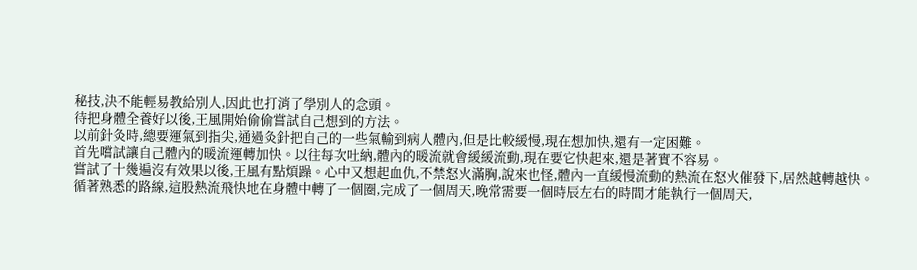秘技,決不能輕易教給別人,因此也打消了學別人的念頭。
待把身體全養好以後,王風開始偷偷嘗試自己想到的方法。
以前針灸時,總要運氣到指尖,通過灸針把自己的一些氣輸到病人體內,但是比較緩慢,現在想加快,還有一定困難。
首先嚐試讓自己體內的暖流運轉加快。以往每次吐納,體內的暖流就會緩緩流動,現在要它快起來,還是著實不容易。
嘗試了十幾遍沒有效果以後,王風有點煩躁。心中又想起血仇,不禁怒火滿胸,說來也怪,體內一直緩慢流動的熱流在怒火催發下,居然越轉越快。
循著熟悉的路線,這股熱流飛快地在身體中轉了一個圈,完成了一個周天,晚常需要一個時辰左右的時間才能執行一個周天,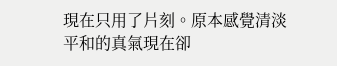現在只用了片刻。原本感覺清淡平和的真氣現在卻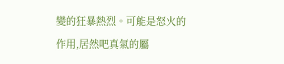變的狂暴熱烈。可能是怒火的作用,居然吧真氣的屬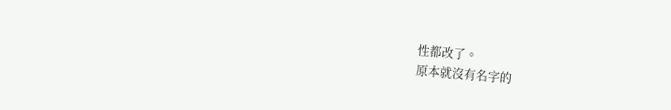性都改了。
原本就沒有名字的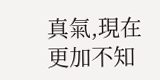真氣,現在更加不知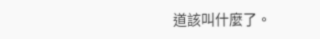道該叫什麼了。